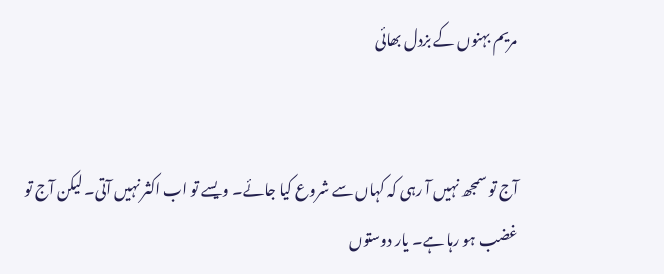مریم بہنوں کے بزدل بھائی


آج تو سمجھ نہیں آ رہی کہ کہاں سے شروع کیا جائے۔ ویسے تو اب اکثر نہیں آتی۔ لیکن آج تو غضب ہو رہا ہے۔ یار دوستوں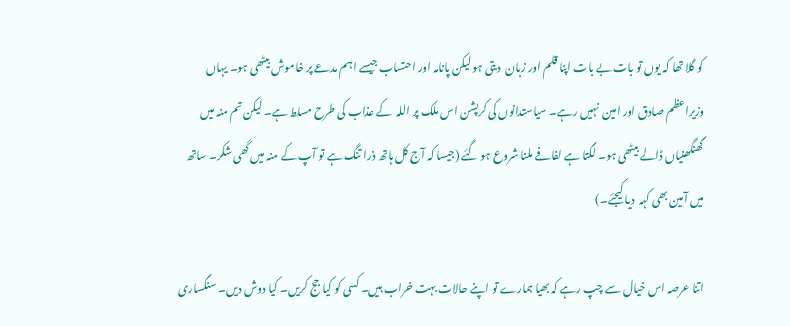کو گلا تھا کہ یوں تو بات بے بات اپنا قلم اور زبان  دیتی ہو لیکن پانامہ اور احتساب جیسے اہم مدعے پر خاموش بیٹھی ہو۔ یہاں وزیراعظم صادق اور امین  نہیں رہے۔ سیاستدانوں کی کرپشن اس ملک پر اللہ  کے عذاب کی طرح مسلط ہے۔ لیکن تم منہ میں گھنگھنیاں ڈالے بیٹھی ہو۔ لگتا ہے لفافے ملنا شروع ہو گئے (جیسا کہ آج کل ہاتھ ذرا تنگ ہے تو آپ کے منہ میں گھی شکر۔ ساتھ میں آمین بھی کہہ  دیا کیجئے۔)

اتنا عرصہ اس خیال سے چپ رہے کہ بھیا ہمارے تو اپنے حالات بہت خراب ہیں۔ کسی کو کیا جج کریں۔ کیا دوش دیں۔ سنگساری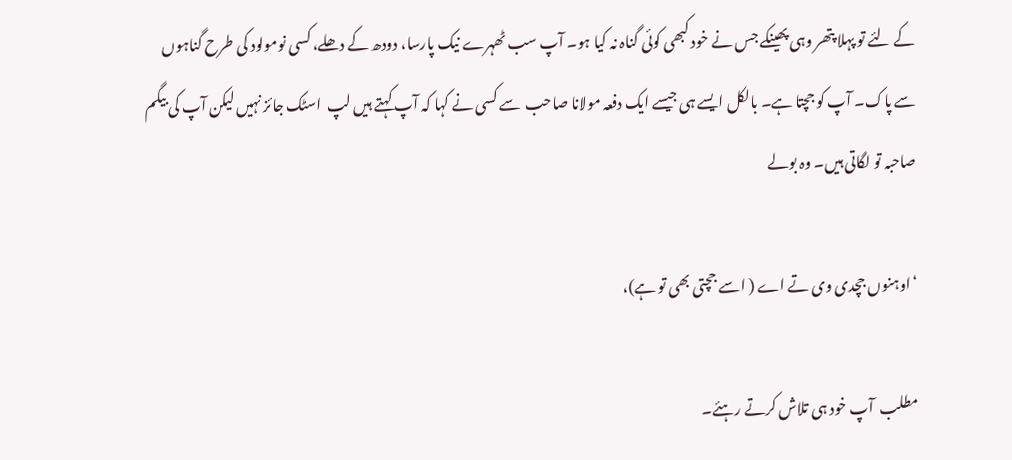کے لئے تو پہلا پتھر وہی پھینکے جس نے خود کبھی کوئی گناہ نہ کیا ہو۔ آپ سب ٹھہرے نیک پارسا، دودھ کے دھلے، کسی نومولود کی طرح گناہوں سے پاک۔ آپ کو جچتا ہے۔ بالکل ایسے ہی جیسے ایک دفعہ مولانا صاحب  سے کسی نے کہا کہ آپ کہتے ہیں لپ  اسٹک جائز نہیں لیکن آپ کی بیگم صاحبہ تو لگاتی ہیں۔ وہ بولے

‘اوہنوں جچدی وی تے اے ( اسے جچتی بھی تو ہے)،

مطلب  آپ خود ہی تلاش کرتے رہئے۔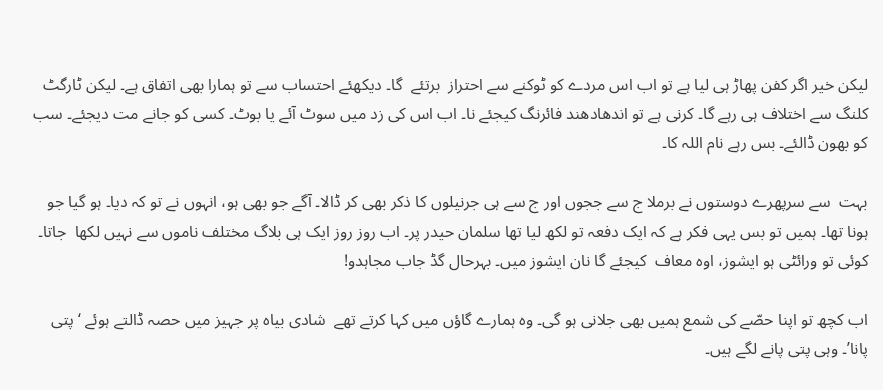لیکن خیر اگر کفن پھاڑ ہی لیا ہے تو اب اس مردے کو ٹوکنے سے احتراز  برتئے  گا۔ دیکھئے احتساب سے تو ہمارا بھی اتفاق ہے۔ لیکن ٹارگٹ کلنگ سے اختلاف ہی رہے گا۔ کرنی ہے تو اندھادھند فائرنگ کیجئے نا۔ اب اس کی زد میں سوٹ آئے یا بوٹ۔ کسی کو جانے مت دیجئے۔ سب کو بھون ڈالئے۔ بس رہے نام اللہ کا۔

بہت  سے سرپھرے دوستوں نے برملا ج سے ججوں اور ج سے ہی جرنیلوں کا ذکر بھی کر ڈالا۔ آگے جو بھی ہو، انہوں نے تو کہ دیا۔ ہو گیا جو ہونا تھا۔ ہمیں تو بس یہی فکر ہے کہ ایک دفعہ تو لکھ لیا تھا سلمان حیدر پر۔ اب روز روز ایک ہی بلاگ مختلف ناموں سے نہیں لکھا  جاتا۔ کوئی تو ورائٹی ہو ایشوز، اوہ معاف  کیجئے گا نان ایشوز میں۔ بہرحال گڈ جاب مجاہدو!

اب کچھ تو اپنا حصّے کی شمع ہمیں بھی جلانی ہو گی۔ وہ ہمارے گاؤں میں کہا کرتے تھے  شادی بیاہ پر جہیز میں حصہ ڈالتے ہوئے ‘پتی پانا’۔ وہی پتی پانے لگے ہیں۔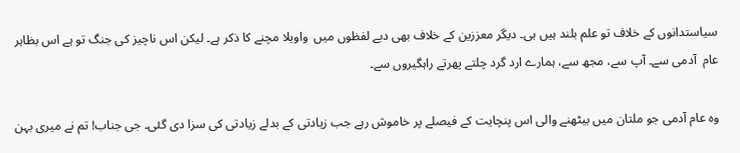سیاستدانوں کے خلاف تو علم بلند ہیں ہی۔ دیگر معززین کے خلاف بھی دبے لفظوں میں  واویلا مچنے کا ذکر ہے۔ لیکن اس ناچیز کی جنگ تو ہے اس بظاہر عام  آدمی سے۔ آپ سے، مجھ سے، ہمارے ارد گرد چلتے پھرتے راہگیروں سے۔

وہ عام آدمی جو ملتان میں بیٹھنے والی اس پنچایت کے فیصلے پر خاموش رہے جب زیادتی کے بدلے زیادتی کی سزا دی گئی۔ جی جناب! تم نے میری بہن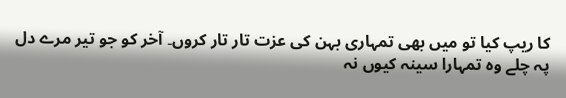کا ریپ کیا تو میں بھی تمہاری بہن کی عزت تار تار کروں۔ آخر کو جو تیر مرے دل پہ چلے وہ تمہارا سینہ کیوں نہ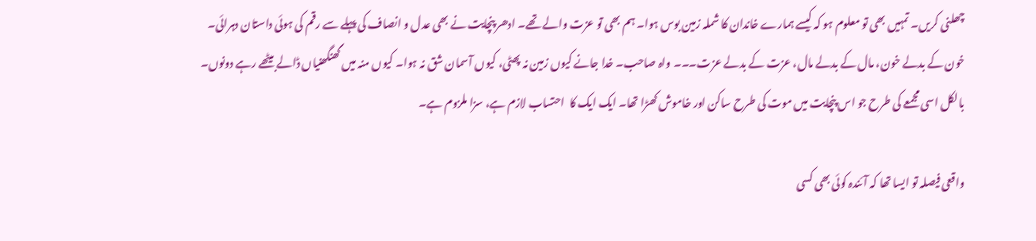چھلنی کریں۔ تمہیں بھی تو معلوم ہو کہ کیسے ہمارے خاندان کا شملہ زمین بوس ہوا۔ ہم بھی تو عزت والے تھے۔ ادھر پنچایت نے بھی عدل و انصاف کی پہلے سے رقم کی ہوئی داستان دہرائی۔ خون کے بدلے خون، مال کے بدلے مال، عزت کے بدلے عزت۔۔۔ واہ صاحب۔ خدا جانے کیوں زمین نہ پھٹی، کیوں آسمان شق نہ ہوا۔ کیوں منہ میں گھنگھنیاں ڈالے بیٹھے رہے دونوں۔ بالکل اسی مجمعے کی طرح جو اس پنچایت میں موت کی طرح ساکن اور خاموش کھڑا تھا۔ ایک ایک کا  احتساب لازم ہے، سزا ملزوم ہے۔

واقعی فیصلہ تو ایسا تھا کہ آئندہ کوئی بھی کسی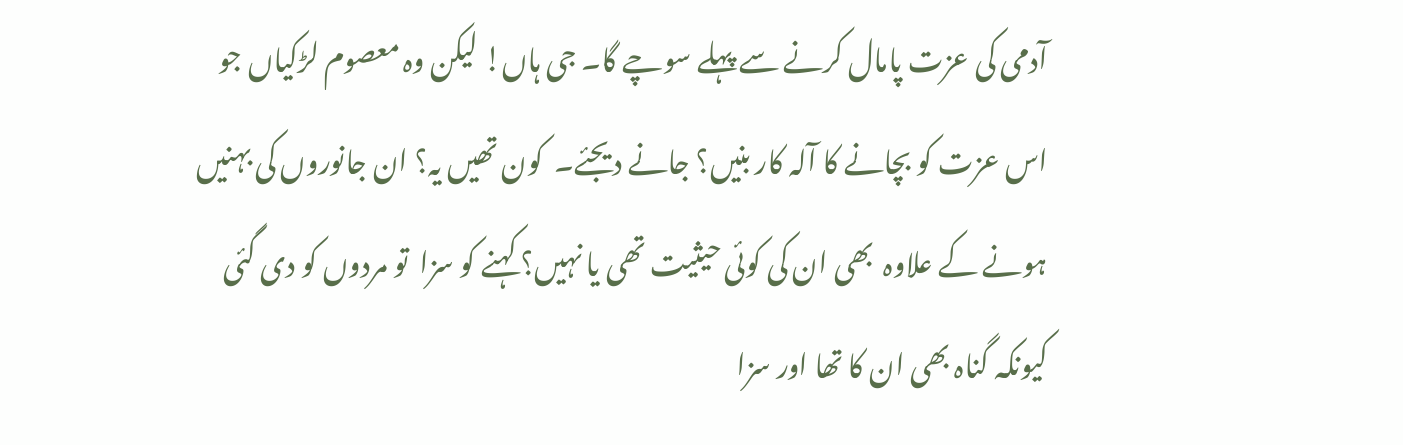آدمی کی عزت پامال کرنے سے پہلے سوچے گا۔ جی ہاں! لیکن وہ معصوم لڑکیاں جو اس عزت کو بچانے کا آلہ کار بنیں؟ جانے دیجئے۔  کون تھیں یہ؟ ان جانوروں کی بہنیں ہونے کے علاوہ  بھی ان کی کوئی حیثیت تھی یا نہیں؟ کہنے کو سزا  تو مردوں کو دی گئی کیونکہ گناہ بھی ان کا تھا اور سزا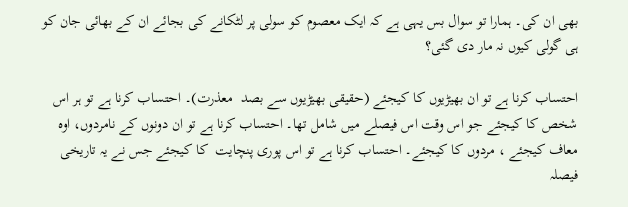بھی ان کی۔ ہمارا تو سوال بس یہی ہے کہ ایک معصوم کو سولی پر لٹکانے کی بجائے ان کے بھائی جان کو ہی گولی کیوں نہ مار دی گئی؟

احتساب کرنا ہے تو ان بھیڑیوں کا کیجئے (حقیقی بھیڑیوں سے بصد  معذرت)۔ احتساب کرنا ہے تو ہر اس شخص کا کیجئے جو اس وقت اس فیصلے میں شامل تھا۔ احتساب کرنا ہے تو ان دونوں کے نامردوں، اوہ معاف کیجئے ، مردوں کا کیجئے۔ احتساب کرنا ہے تو اس پوری پنچایت  کا کیجئے جس نے یہ تاریخی فیصلہ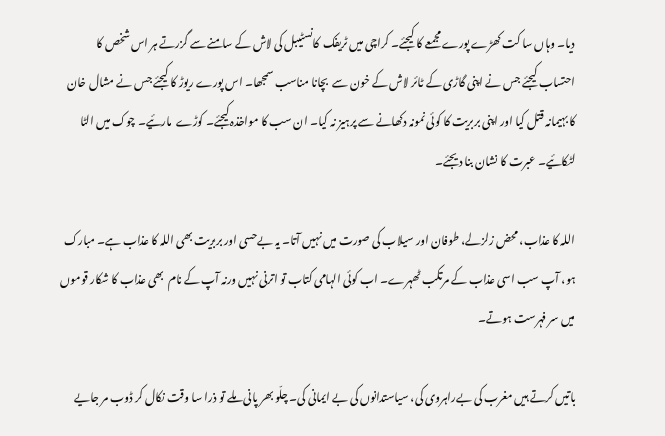دیا۔ وہاں سا کت کھڑے پورے مجمعے کا کیجئے۔ کراچی میں ٹریفک  کانسٹیبل کی لاش کے سامنے سے گزرتے ہر اس شخص کا احتساب کیجئے جس نے اپنی گاڑی کے ٹائر لاش کے خون سے  بچانا مناسب سمجھا۔ اس پورے ریوڑ کا کیجئے جس نے مشال خان کا بہیمانہ قتل کیا اور اپنی بربریت کا کوئی نمونہ دکھانے سے پرہیز نہ کیا۔ ان سب کا مواخذہ کیجئے۔ کوڑے  مارئیے۔ چوک میں الٹا لٹکائیے۔ عبرت کا نشان بنا دیجئے۔

اللہ کا عذاب، محض زلزلے، طوفان اور سیلاب کی صورت میں نہیں آتا۔ یہ بےحسی اور بربریت بھی اللہ کا عذاب ہے۔ مبارک ہو، آپ سب اسی عذاب کے مرتکب ٹھہرے۔ اب کوئی الہامی کتاب تو اترنی نہیں ورنہ آپ کے نام  بھی عذاب کا شکار قوموں میں سر فہرست ہوتے۔

باتیں کرتے ہیں مغرب کی بےراہروی کی، سیاستدانوں کی بے ایمانی کی۔ چلّو بھر پانی ملے تو ذرا سا وقت نکال کر ڈوب مر جایے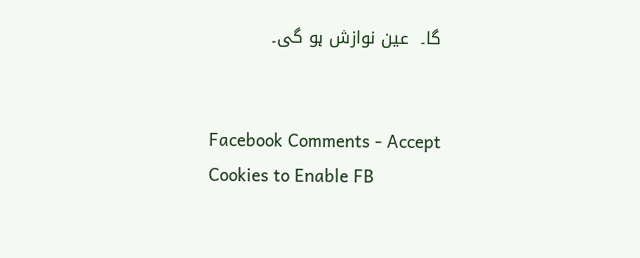گا۔  عین نوازش ہو گی۔


Facebook Comments - Accept Cookies to Enable FB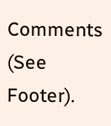Comments (See Footer).